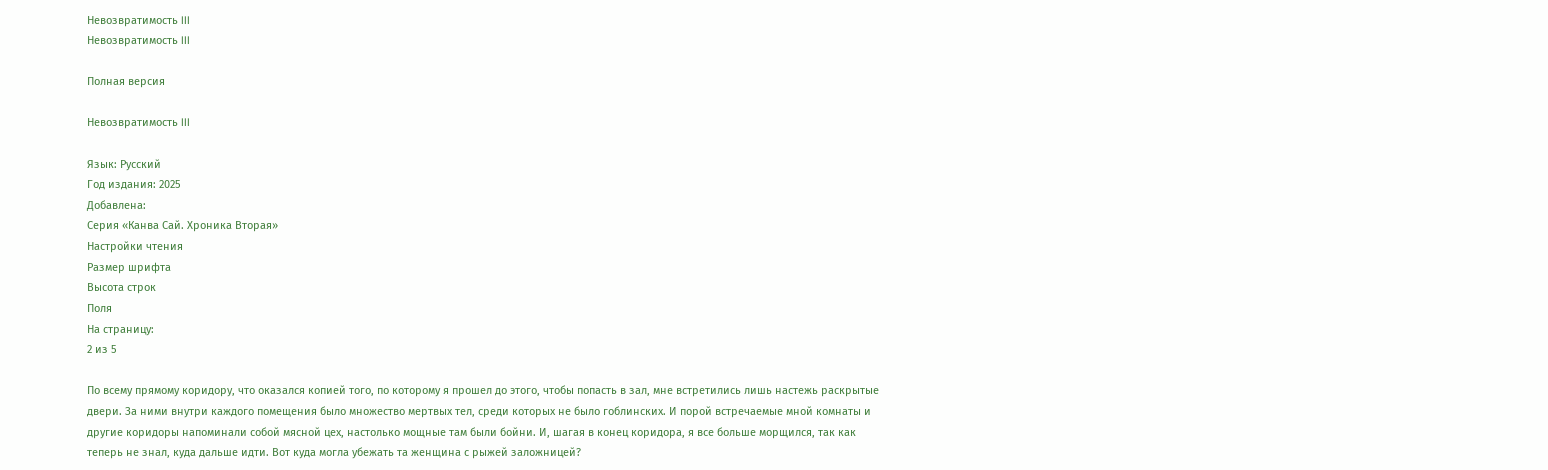Невозвратимость III
Невозвратимость III

Полная версия

Невозвратимость III

Язык: Русский
Год издания: 2025
Добавлена:
Серия «Канва Сай. Хроника Вторая»
Настройки чтения
Размер шрифта
Высота строк
Поля
На страницу:
2 из 5

По всему прямому коридору, что оказался копией того, по которому я прошел до этого, чтобы попасть в зал, мне встретились лишь настежь раскрытые двери. За ними внутри каждого помещения было множество мертвых тел, среди которых не было гоблинских. И порой встречаемые мной комнаты и другие коридоры напоминали собой мясной цех, настолько мощные там были бойни. И, шагая в конец коридора, я все больше морщился, так как теперь не знал, куда дальше идти. Вот куда могла убежать та женщина с рыжей заложницей?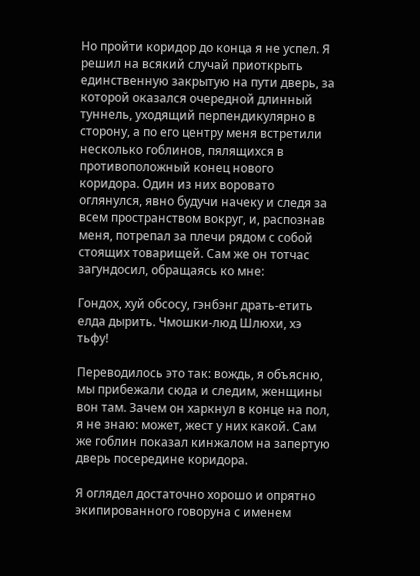Но пройти коридор до конца я не успел. Я решил на всякий случай приоткрыть единственную закрытую на пути дверь, за которой оказался очередной длинный туннель, уходящий перпендикулярно в сторону, а по его центру меня встретили несколько гоблинов, пялящихся в противоположный конец нового коридора. Один из них воровато оглянулся, явно будучи начеку и следя за всем пространством вокруг, и, распознав меня, потрепал за плечи рядом с собой стоящих товарищей. Сам же он тотчас загундосил, обращаясь ко мне:

Гондох, хуй обсосу, гэнбэнг драть-етить елда дырить. Чмошки-люд Шлюхи, хэ тьфу!

Переводилось это так: вождь, я объясню, мы прибежали сюда и следим, женщины вон там. Зачем он харкнул в конце на пол, я не знаю: может, жест у них какой. Сам же гоблин показал кинжалом на запертую дверь посередине коридора.

Я оглядел достаточно хорошо и опрятно экипированного говоруна с именем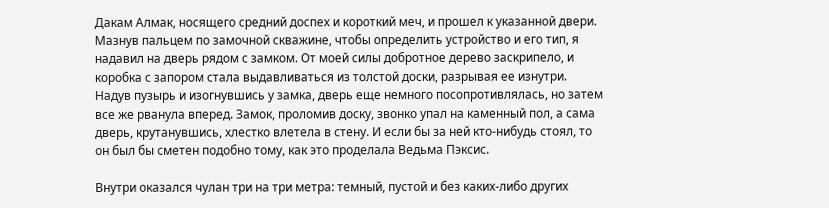Дакам Алмак, носящего средний доспех и короткий меч, и прошел к указанной двери. Мазнув пальцем по замочной скважине, чтобы определить устройство и его тип, я надавил на дверь рядом с замком. От моей силы добротное дерево заскрипело, и коробка с запором стала выдавливаться из толстой доски, разрывая ее изнутри. Надув пузырь и изогнувшись у замка, дверь еще немного посопротивлялась, но затем все же рванула вперед. Замок, проломив доску, звонко упал на каменный пол, а сама дверь, крутанувшись, хлестко влетела в стену. И если бы за ней кто-нибудь стоял, то он был бы сметен подобно тому, как это проделала Ведьма Пэксис.

Внутри оказался чулан три на три метра: темный, пустой и без каких-либо других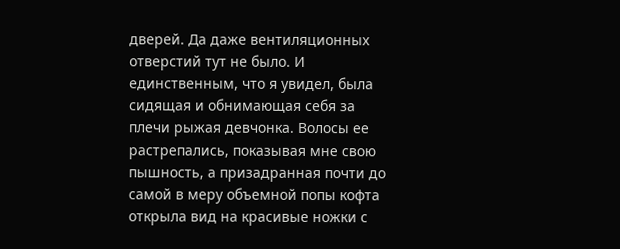дверей. Да даже вентиляционных отверстий тут не было. И единственным, что я увидел, была сидящая и обнимающая себя за плечи рыжая девчонка. Волосы ее растрепались, показывая мне свою пышность, а призадранная почти до самой в меру объемной попы кофта открыла вид на красивые ножки с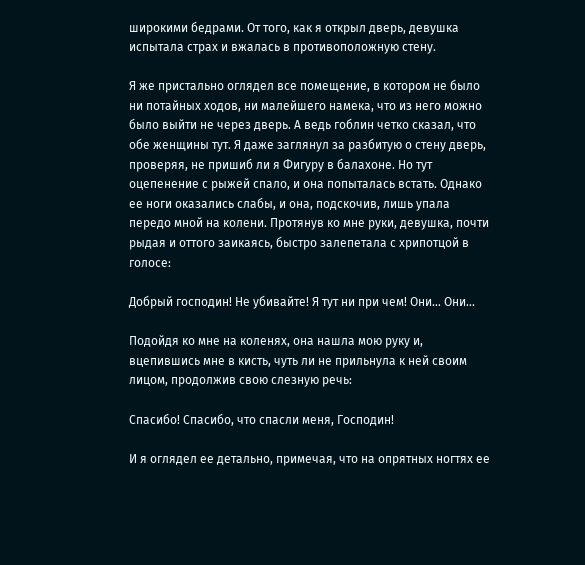широкими бедрами. От того, как я открыл дверь, девушка испытала страх и вжалась в противоположную стену.

Я же пристально оглядел все помещение, в котором не было ни потайных ходов, ни малейшего намека, что из него можно было выйти не через дверь. А ведь гоблин четко сказал, что обе женщины тут. Я даже заглянул за разбитую о стену дверь, проверяя, не пришиб ли я Фигуру в балахоне. Но тут оцепенение с рыжей спало, и она попыталась встать. Однако ее ноги оказались слабы, и она, подскочив, лишь упала передо мной на колени. Протянув ко мне руки, девушка, почти рыдая и оттого заикаясь, быстро залепетала с хрипотцой в голосе:

Добрый господин! Не убивайте! Я тут ни при чем! Они… Они…

Подойдя ко мне на коленях, она нашла мою руку и, вцепившись мне в кисть, чуть ли не прильнула к ней своим лицом, продолжив свою слезную речь:

Спасибо! Спасибо, что спасли меня, Господин!

И я оглядел ее детально, примечая, что на опрятных ногтях ее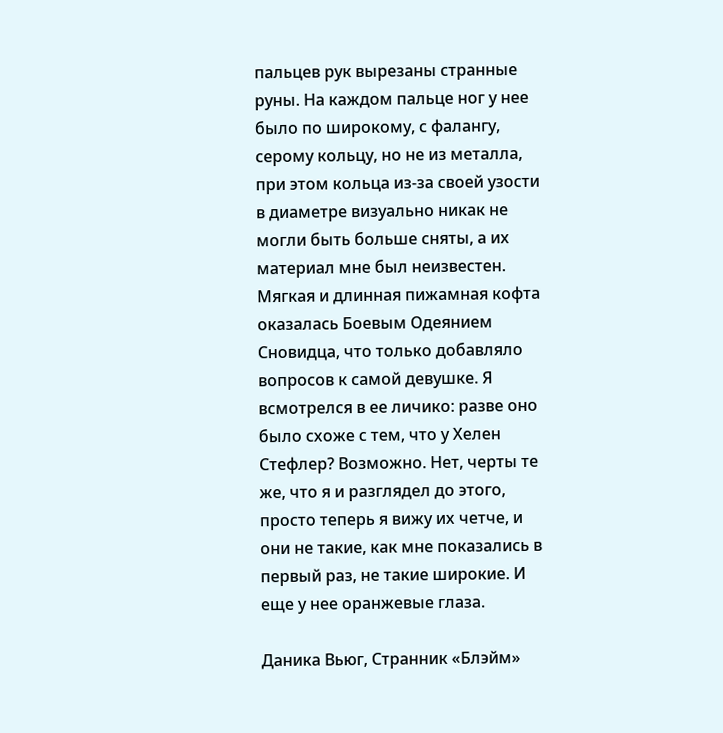пальцев рук вырезаны странные руны. На каждом пальце ног у нее было по широкому, с фалангу, серому кольцу, но не из металла, при этом кольца из-за своей узости в диаметре визуально никак не могли быть больше сняты, а их материал мне был неизвестен. Мягкая и длинная пижамная кофта оказалась Боевым Одеянием Сновидца, что только добавляло вопросов к самой девушке. Я всмотрелся в ее личико: разве оно было схоже с тем, что у Хелен Стефлер? Возможно. Нет, черты те же, что я и разглядел до этого, просто теперь я вижу их четче, и они не такие, как мне показались в первый раз, не такие широкие. И еще у нее оранжевые глаза.

Даника Вьюг, Странник «Блэйм»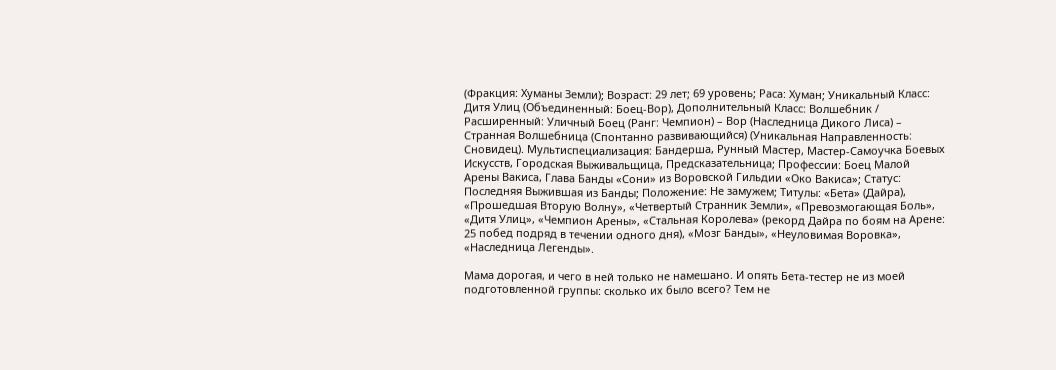(Фракция: Хуманы Земли); Возраст: 29 лет; 69 уровень; Раса: Хуман; Уникальный Класс: Дитя Улиц (Объединенный: Боец-Вор), Дополнительный Класс: Волшебник / Расширенный: Уличный Боец (Ранг: Чемпион) – Вор (Наследница Дикого Лиса) – Странная Волшебница (Спонтанно развивающийся) (Уникальная Направленность: Сновидец). Мультиспециализация: Бандерша, Рунный Мастер, Мастер-Самоучка Боевых Искусств, Городская Выживальщица, Предсказательница; Профессии: Боец Малой Арены Вакиса, Глава Банды «Сони» из Воровской Гильдии «Око Вакиса»; Статус: Последняя Выжившая из Банды; Положение: Не замужем; Титулы: «Бета» (Дайра), «Прошедшая Вторую Волну», «Четвертый Странник Земли», «Превозмогающая Боль», «Дитя Улиц», «Чемпион Арены», «Стальная Королева» (рекорд Дайра по боям на Арене: 25 побед подряд в течении одного дня), «Мозг Банды», «Неуловимая Воровка», «Наследница Легенды».

Мама дорогая, и чего в ней только не намешано. И опять Бета-тестер не из моей подготовленной группы: сколько их было всего? Тем не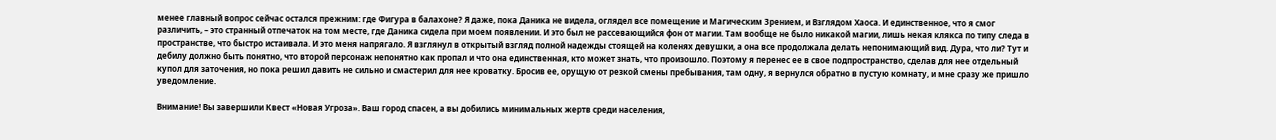менее главный вопрос сейчас остался прежним: где Фигура в балахоне? Я даже, пока Даника не видела, оглядел все помещение и Магическим Зрением, и Взглядом Хаоса. И единственное, что я смог различить, – это странный отпечаток на том месте, где Даника сидела при моем появлении. И это был не рассевающийся фон от магии. Там вообще не было никакой магии, лишь некая клякса по типу следа в пространстве, что быстро истаивала. И это меня напрягало. Я взглянул в открытый взгляд полной надежды стоящей на коленях девушки, а она все продолжала делать непонимающий вид. Дура, что ли? Тут и дебилу должно быть понятно, что второй персонаж непонятно как пропал и что она единственная, кто может знать, что произошло. Поэтому я перенес ее в свое подпространство, сделав для нее отдельный купол для заточения, но пока решил давить не сильно и смастерил для нее кроватку. Бросив ее, орущую от резкой смены пребывания, там одну, я вернулся обратно в пустую комнату, и мне сразу же пришло уведомление.

Внимание! Вы завершили Квест «Новая Угроза». Ваш город спасен, а вы добились минимальных жертв среди населения,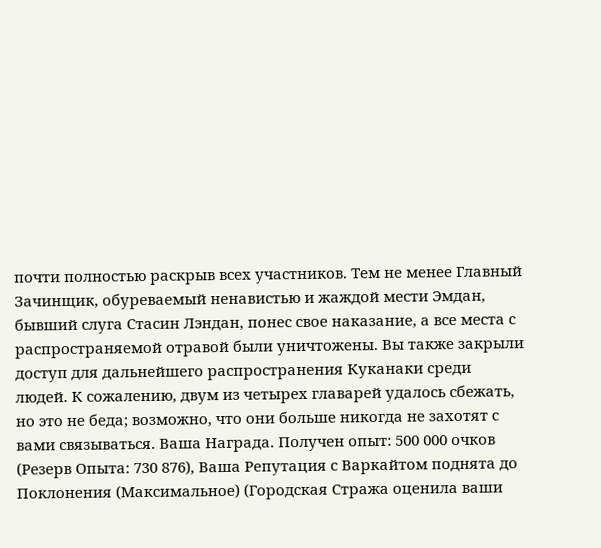почти полностью раскрыв всех участников. Тем не менее Главный Зачинщик, обуреваемый ненавистью и жаждой мести Эмдан, бывший слуга Стасин Лэндан, понес свое наказание, а все места с распространяемой отравой были уничтожены. Вы также закрыли доступ для дальнейшего распространения Куканаки среди людей. К сожалению, двум из четырех главарей удалось сбежать, но это не беда; возможно, что они больше никогда не захотят с вами связываться. Ваша Награда. Получен опыт: 500 000 очков (Резерв Опыта: 730 876), Ваша Репутация с Варкайтом поднята до Поклонения (Максимальное) (Городская Стража оценила ваши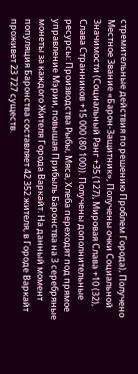стремительные действия по решению Проблем Города), Получено Местное Звание «Барон-Защитник», Получены очки Социальной Значимости (Социальный Ранг +35 (127), Мировая Слава +10 (32), Слава Странников +15 000 (80 100)). Получены дополнительные ресурсы: Производства Рыбы, Мяса, Хлеба переходят под прямое управление Мэрии, повышая Прибыль Баронства на 3 серебряные монеты за каждого Жителя Города Варкайт. На данный момент популяция Баронства составляет 42 352 жителя, в Городе Варкайт проживет 23 727 существ.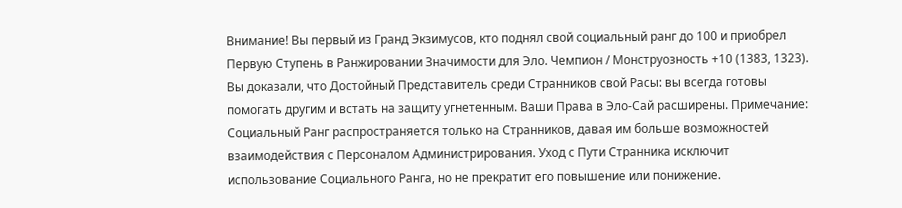Внимание! Вы первый из Гранд Экзимусов, кто поднял свой социальный ранг до 100 и приобрел Первую Ступень в Ранжировании Значимости для Эло. Чемпион / Монструозность +10 (1383, 1323). Вы доказали, что Достойный Представитель среди Странников свой Расы: вы всегда готовы помогать другим и встать на защиту угнетенным. Ваши Права в Эло-Сай расширены. Примечание: Социальный Ранг распространяется только на Странников, давая им больше возможностей взаимодействия с Персоналом Администрирования. Уход с Пути Странника исключит использование Социального Ранга, но не прекратит его повышение или понижение.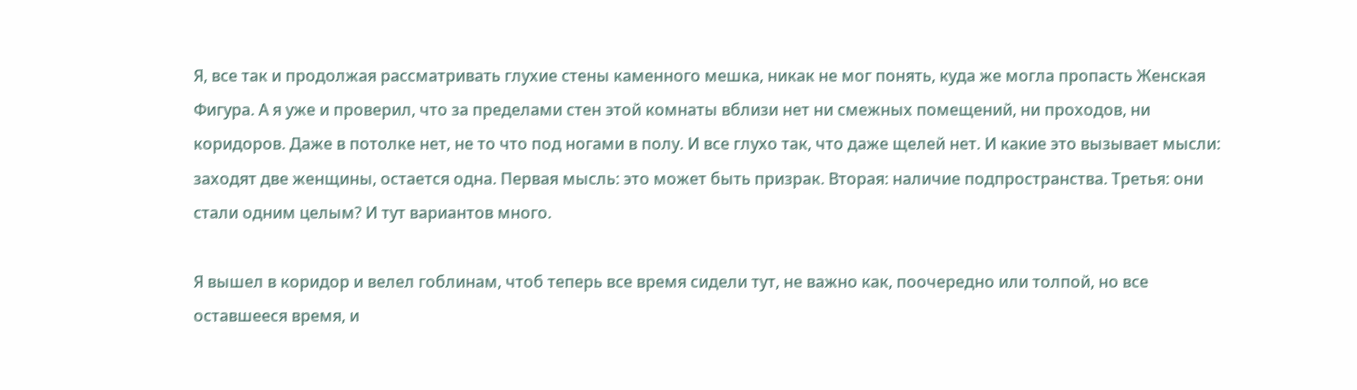Я, все так и продолжая рассматривать глухие стены каменного мешка, никак не мог понять, куда же могла пропасть Женская Фигура. А я уже и проверил, что за пределами стен этой комнаты вблизи нет ни смежных помещений, ни проходов, ни коридоров. Даже в потолке нет, не то что под ногами в полу. И все глухо так, что даже щелей нет. И какие это вызывает мысли: заходят две женщины, остается одна. Первая мысль: это может быть призрак. Вторая: наличие подпространства. Третья: они стали одним целым? И тут вариантов много.

Я вышел в коридор и велел гоблинам, чтоб теперь все время сидели тут, не важно как, поочередно или толпой, но все оставшееся время, и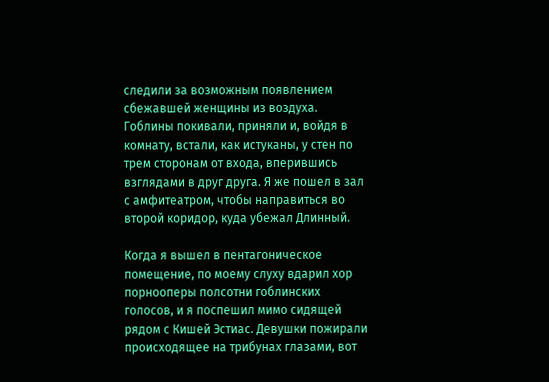следили за возможным появлением сбежавшей женщины из воздуха. Гоблины покивали, приняли и, войдя в комнату, встали, как истуканы, у стен по трем сторонам от входа, вперившись взглядами в друг друга. Я же пошел в зал с амфитеатром, чтобы направиться во второй коридор, куда убежал Длинный.

Когда я вышел в пентагоническое помещение, по моему слуху вдарил хор порнооперы полсотни гоблинских голосов, и я поспешил мимо сидящей рядом с Кишей Эстиас. Девушки пожирали происходящее на трибунах глазами, вот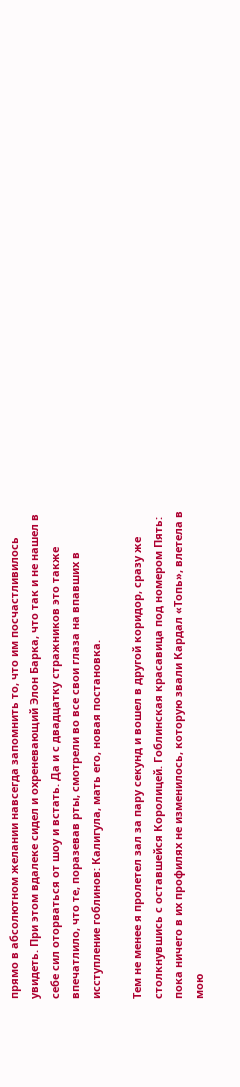прямо в абсолютном желании навсегда запомнить то, что им посчастливилось увидеть. При этом вдалеке сидел и охреневающий Элон Барка, что так и не нашел в себе сил оторваться от шоу и встать. Да и с двадцатку стражников это также впечатлило, что те, поразевав рты, смотрели во все свои глаза на впавших в исступление гоблинов: Калигула, мать его, новая постановка.

Тем не менее я пролетел зал за пару секунд и вошел в другой коридор, сразу же столкнувшись с оставшейся Королицей. Гоблинская красавица под номером Пять: пока ничего в их профилях не изменилось, которую звали Кардал «Топь», влетела в мою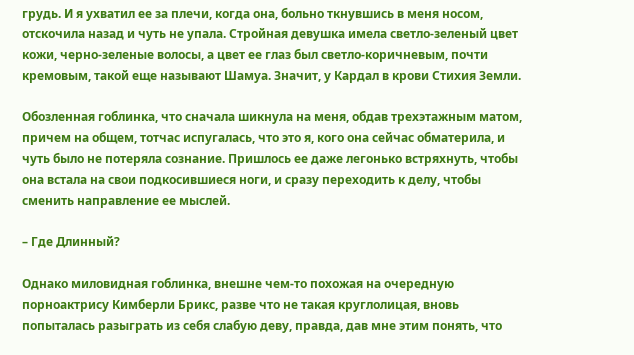грудь. И я ухватил ее за плечи, когда она, больно ткнувшись в меня носом, отскочила назад и чуть не упала. Стройная девушка имела светло-зеленый цвет кожи, черно-зеленые волосы, а цвет ее глаз был светло-коричневым, почти кремовым, такой еще называют Шамуа. Значит, у Кардал в крови Стихия Земли.

Обозленная гоблинка, что сначала шикнула на меня, обдав трехэтажным матом, причем на общем, тотчас испугалась, что это я, кого она сейчас обматерила, и чуть было не потеряла сознание. Пришлось ее даже легонько встряхнуть, чтобы она встала на свои подкосившиеся ноги, и сразу переходить к делу, чтобы сменить направление ее мыслей.

– Где Длинный?

Однако миловидная гоблинка, внешне чем-то похожая на очередную порноактрису Кимберли Брикс, разве что не такая круглолицая, вновь попыталась разыграть из себя слабую деву, правда, дав мне этим понять, что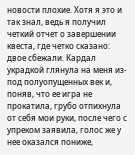новости плохие. Хотя я это и так знал, ведь я получил четкий отчет о завершении квеста, где четко сказано: двое сбежали. Кардал украдкой глянула на меня из-под полуопущенных век и, поняв, что ее игра не прокатила, грубо отпихнула от себя мои руки, после чего с упреком заявила, голос же у нее оказался пониже,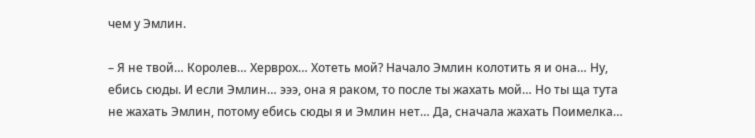чем у Эмлин.

– Я не твой… Королев… Херврох… Хотеть мой? Начало Эмлин колотить я и она… Ну, ебись сюды. И если Эмлин… эээ, она я раком, то после ты жахать мой… Но ты ща тута не жахать Эмлин, потому ебись сюды я и Эмлин нет… Да, сначала жахать Поимелка…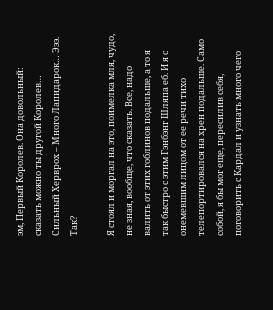эм, Первый Королев. Она довольный: сказать можно ты другой Королев… Сильный Херврох – Много Лапидарок… Эээ. Так?

Я стоял и моргал на это, поимелка мля, чудо, не зная, вообще, что сказать. Все, надо валить от этих гоблинов подальше, а то я так быстро с этим Гэнбэнг Шляпа еб. И я с онемевшим лицом от ее речи тихо телепортировался на хрен подальше. Само собой, я бы мог еще, пересилив себя, поговорить с Кардал и узнать много чего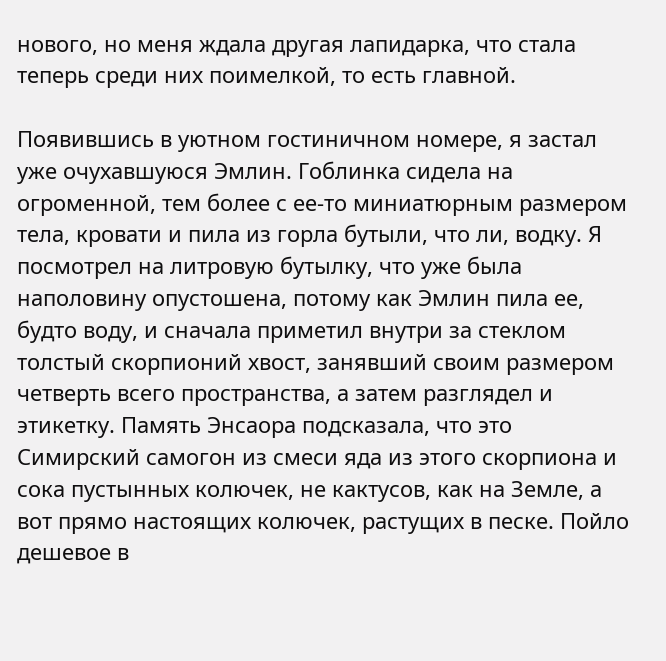нового, но меня ждала другая лапидарка, что стала теперь среди них поимелкой, то есть главной.

Появившись в уютном гостиничном номере, я застал уже очухавшуюся Эмлин. Гоблинка сидела на огроменной, тем более с ее-то миниатюрным размером тела, кровати и пила из горла бутыли, что ли, водку. Я посмотрел на литровую бутылку, что уже была наполовину опустошена, потому как Эмлин пила ее, будто воду, и сначала приметил внутри за стеклом толстый скорпионий хвост, занявший своим размером четверть всего пространства, а затем разглядел и этикетку. Память Энсаора подсказала, что это Симирский самогон из смеси яда из этого скорпиона и сока пустынных колючек, не кактусов, как на Земле, а вот прямо настоящих колючек, растущих в песке. Пойло дешевое в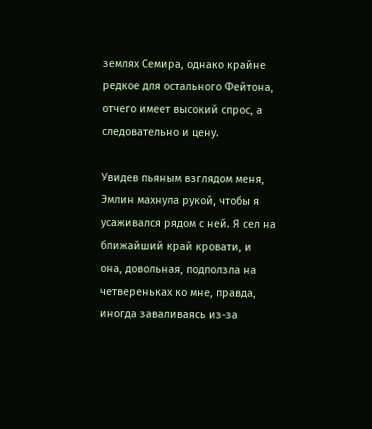землях Семира, однако крайне редкое для остального Фейтона, отчего имеет высокий спрос, а следовательно и цену.

Увидев пьяным взглядом меня, Эмлин махнула рукой, чтобы я усаживался рядом с ней. Я сел на ближайший край кровати, и она, довольная, подползла на четвереньках ко мне, правда, иногда заваливаясь из-за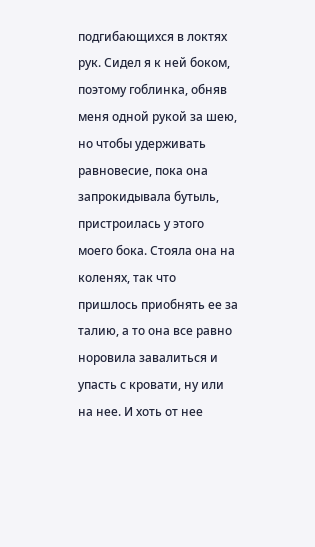подгибающихся в локтях рук. Сидел я к ней боком, поэтому гоблинка, обняв меня одной рукой за шею, но чтобы удерживать равновесие, пока она запрокидывала бутыль, пристроилась у этого моего бока. Стояла она на коленях, так что пришлось приобнять ее за талию, а то она все равно норовила завалиться и упасть с кровати, ну или на нее. И хоть от нее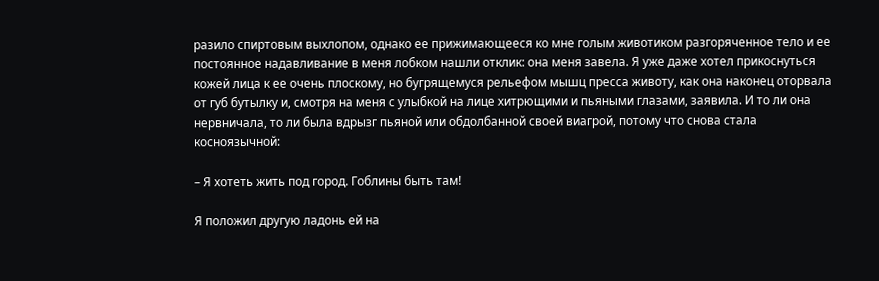разило спиртовым выхлопом, однако ее прижимающееся ко мне голым животиком разгоряченное тело и ее постоянное надавливание в меня лобком нашли отклик: она меня завела. Я уже даже хотел прикоснуться кожей лица к ее очень плоскому, но бугрящемуся рельефом мышц пресса животу, как она наконец оторвала от губ бутылку и, смотря на меня с улыбкой на лице хитрющими и пьяными глазами, заявила. И то ли она нервничала, то ли была вдрызг пьяной или обдолбанной своей виагрой, потому что снова стала косноязычной:

– Я хотеть жить под город. Гоблины быть там!

Я положил другую ладонь ей на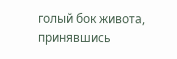голый бок живота, принявшись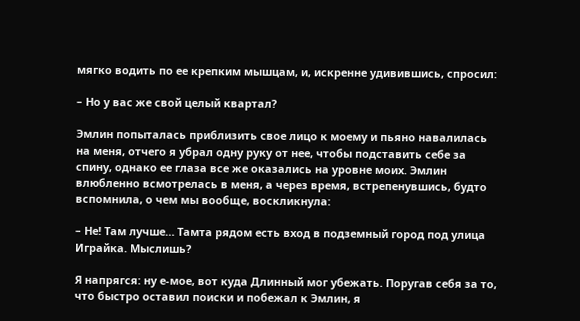мягко водить по ее крепким мышцам, и, искренне удивившись, спросил:

– Но у вас же свой целый квартал?

Эмлин попыталась приблизить свое лицо к моему и пьяно навалилась на меня, отчего я убрал одну руку от нее, чтобы подставить себе за спину, однако ее глаза все же оказались на уровне моих. Эмлин влюбленно всмотрелась в меня, а через время, встрепенувшись, будто вспомнила, о чем мы вообще, воскликнула:

– Не! Там лучше… Тамта рядом есть вход в подземный город под улица Играйка. Мыслишь?

Я напрягся: ну е-мое, вот куда Длинный мог убежать. Поругав себя за то, что быстро оставил поиски и побежал к Эмлин, я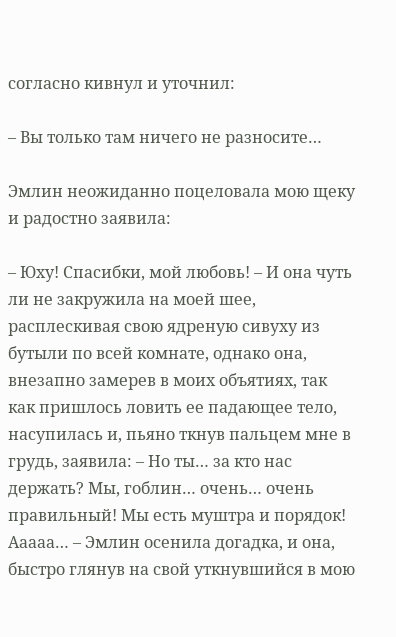согласно кивнул и уточнил:

– Вы только там ничего не разносите…

Эмлин неожиданно поцеловала мою щеку и радостно заявила:

– Юху! Спасибки, мой любовь! – И она чуть ли не закружила на моей шее, расплескивая свою ядреную сивуху из бутыли по всей комнате, однако она, внезапно замерев в моих объятиях, так как пришлось ловить ее падающее тело, насупилась и, пьяно ткнув пальцем мне в грудь, заявила: – Но ты… за кто нас держать? Мы, гоблин… очень… очень правильный! Мы есть муштра и порядок! Ааааа… – Эмлин осенила догадка, и она, быстро глянув на свой уткнувшийся в мою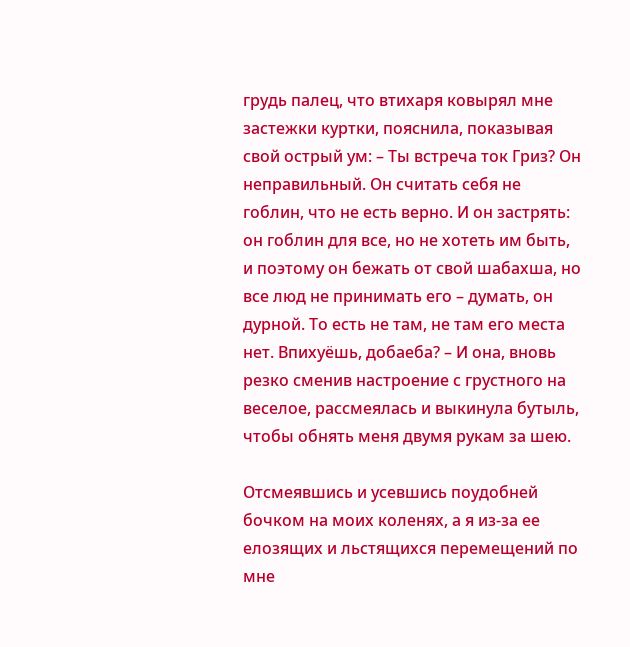грудь палец, что втихаря ковырял мне застежки куртки, пояснила, показывая свой острый ум: – Ты встреча ток Гриз? Он неправильный. Он считать себя не гоблин, что не есть верно. И он застрять: он гоблин для все, но не хотеть им быть, и поэтому он бежать от свой шабахша, но все люд не принимать его – думать, он дурной. То есть не там, не там его места нет. Впихуёшь, добаеба? – И она, вновь резко сменив настроение с грустного на веселое, рассмеялась и выкинула бутыль, чтобы обнять меня двумя рукам за шею.

Отсмеявшись и усевшись поудобней бочком на моих коленях, а я из-за ее елозящих и льстящихся перемещений по мне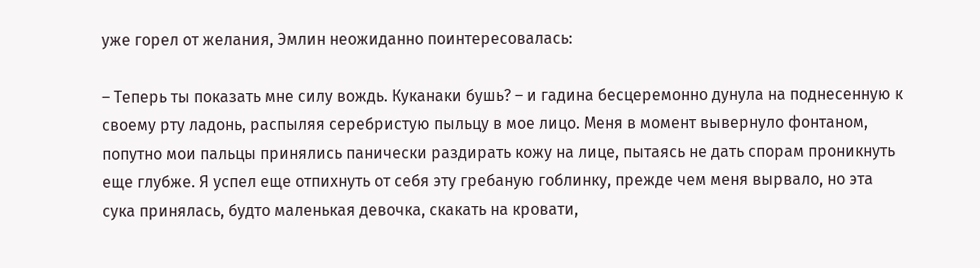уже горел от желания, Эмлин неожиданно поинтересовалась:

– Теперь ты показать мне силу вождь. Куканаки бушь? – и гадина бесцеремонно дунула на поднесенную к своему рту ладонь, распыляя серебристую пыльцу в мое лицо. Меня в момент вывернуло фонтаном, попутно мои пальцы принялись панически раздирать кожу на лице, пытаясь не дать спорам проникнуть еще глубже. Я успел еще отпихнуть от себя эту гребаную гоблинку, прежде чем меня вырвало, но эта сука принялась, будто маленькая девочка, скакать на кровати,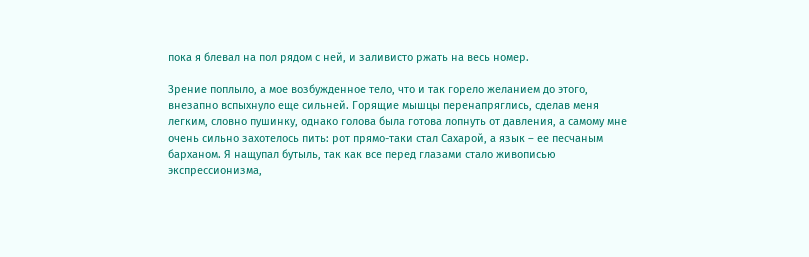пока я блевал на пол рядом с ней, и заливисто ржать на весь номер.

Зрение поплыло, а мое возбужденное тело, что и так горело желанием до этого, внезапно вспыхнуло еще сильней. Горящие мышцы перенапряглись, сделав меня легким, словно пушинку, однако голова была готова лопнуть от давления, а самому мне очень сильно захотелось пить: рот прямо-таки стал Сахарой, а язык – ее песчаным барханом. Я нащупал бутыль, так как все перед глазами стало живописью экспрессионизма,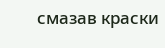смазав краски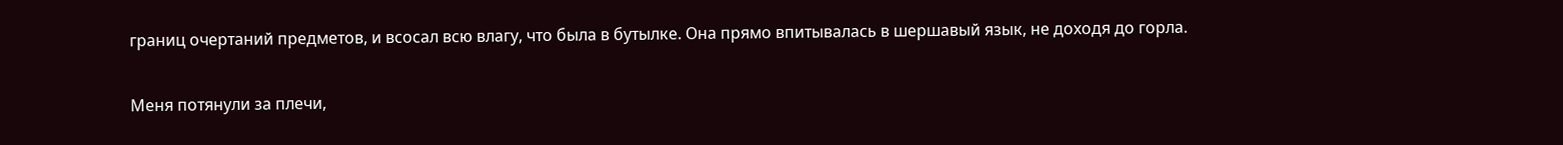границ очертаний предметов, и всосал всю влагу, что была в бутылке. Она прямо впитывалась в шершавый язык, не доходя до горла.

Меня потянули за плечи,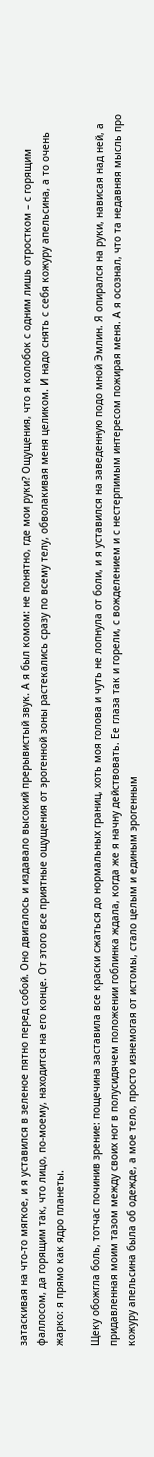затаскивая на что-то мягкое, и я уставился в зеленое пятно перед собой. Оно двигалось и издавало высокий прерывистый звук. А я был комом: не понятно, где мои руки? Ощущения, что я колобок с одним лишь отростком – с горящим фаллосом, да горящим так, что лицо, по-моему, находится на его конце. От этого все приятные ощущения от эрогенной зоны растекались сразу по всему телу, обволакивая меня целиком. И надо снять с себя кожуру апельсина, а то очень жарко: я прямо как ядро планеты.

Щеку обожгла боль, тотчас починив зрение: пощечина заставила все краски сжаться до нормальных границ, хоть моя голова и чуть не лопнула от боли, и я уставился на заведенную подо мной Эмлин. Я опирался на руки, нависая над ней, а придавленная моим тазом между своих ног в полусидячем положении гоблинка ждала, когда же я начну действовать. Ее глаза так и горели, с вожделением и с нестерпимым интересом пожирая меня. А я осознал, что та недавняя мысль про кожуру апельсина была об одежде, а мое тело, просто изнемогая от истомы, стало целым и единым эрогенным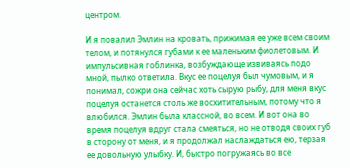центром.

И я повалил Эмлин на кровать, прижимая ее уже всем своим телом, и потянулся губами к ее маленьким фиолетовым. И импульсивная гоблинка, возбуждающе извиваясь подо мной, пылко ответила. Вкус ее поцелуя был чумовым, и я понимал, сожри она сейчас хоть сырую рыбу, для меня вкус поцелуя останется столь же восхитительным, потому что я влюбился. Эмлин была классной, во всем. И вот она во время поцелуя вдруг стала смеяться, но не отводя своих губ в сторону от меня, и я продолжал наслаждаться ею, терзая ее довольную улыбку. И, быстро погружаясь во все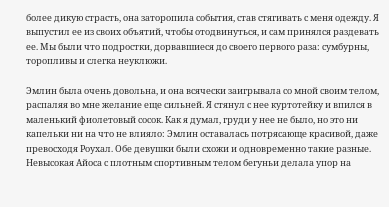более дикую страсть, она заторопила события, став стягивать с меня одежду. Я выпустил ее из своих объятий, чтобы отодвинуться, и сам принялся раздевать ее. Мы были что подростки, дорвавшиеся до своего первого раза: сумбурны, торопливы и слегка неуклюжи.

Эмлин была очень довольна, и она всячески заигрывала со мной своим телом, распаляя во мне желание еще сильней. Я стянул с нее куртотейку и впился в маленький фиолетовый сосок. Как я думал, груди у нее не было, но это ни капельки ни на что не влияло: Эмлин оставалась потрясающе красивой, даже превосходя Роухал. Обе девушки были схожи и одновременно такие разные. Невысокая Айоса с плотным спортивным телом бегуньи делала упор на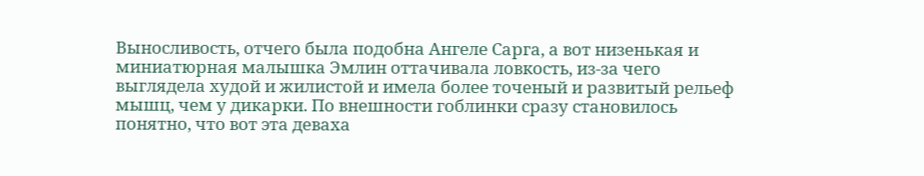Выносливость, отчего была подобна Ангеле Сарга, а вот низенькая и миниатюрная малышка Эмлин оттачивала ловкость, из-за чего выглядела худой и жилистой и имела более точеный и развитый рельеф мышц, чем у дикарки. По внешности гоблинки сразу становилось понятно, что вот эта деваха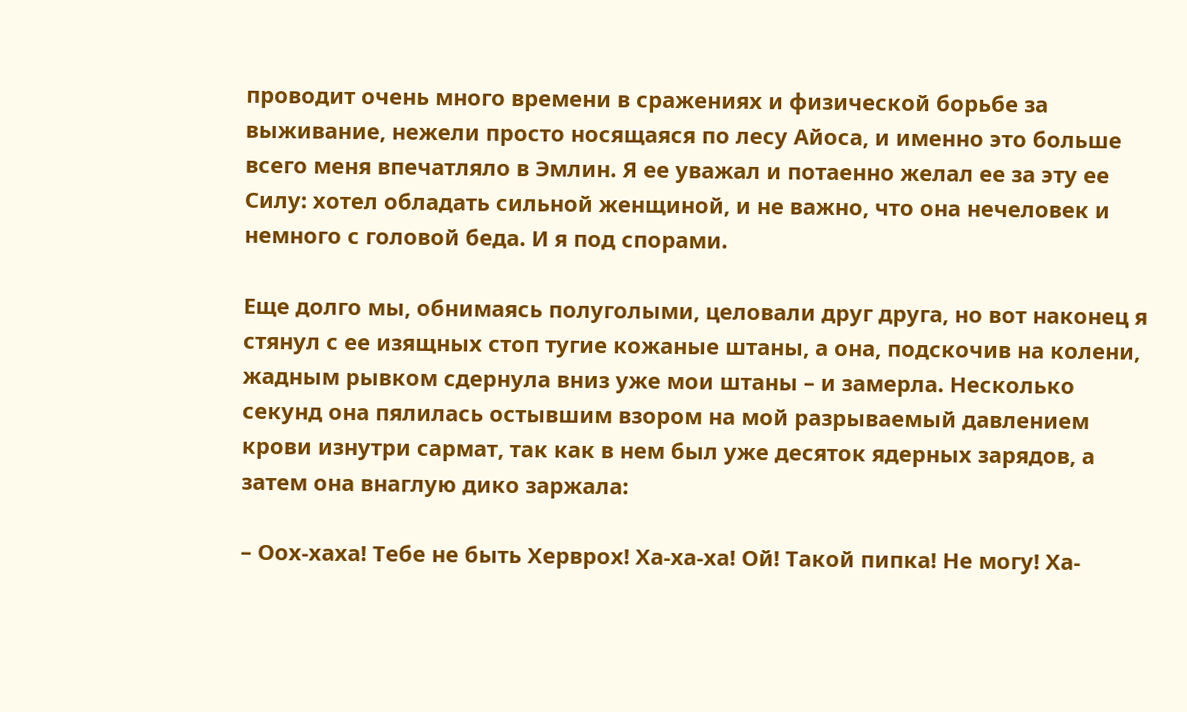проводит очень много времени в сражениях и физической борьбе за выживание, нежели просто носящаяся по лесу Айоса, и именно это больше всего меня впечатляло в Эмлин. Я ее уважал и потаенно желал ее за эту ее Силу: хотел обладать сильной женщиной, и не важно, что она нечеловек и немного с головой беда. И я под спорами.

Еще долго мы, обнимаясь полуголыми, целовали друг друга, но вот наконец я стянул с ее изящных стоп тугие кожаные штаны, а она, подскочив на колени, жадным рывком сдернула вниз уже мои штаны – и замерла. Несколько секунд она пялилась остывшим взором на мой разрываемый давлением крови изнутри сармат, так как в нем был уже десяток ядерных зарядов, а затем она внаглую дико заржала:

– Оох-хаха! Тебе не быть Херврох! Ха-ха-ха! Ой! Такой пипка! Не могу! Ха-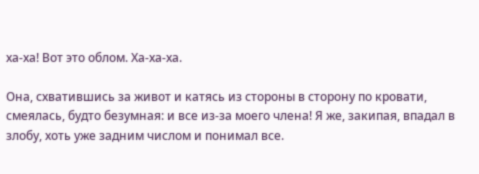ха-ха! Вот это облом. Ха-ха-ха.

Она, схватившись за живот и катясь из стороны в сторону по кровати, смеялась, будто безумная: и все из-за моего члена! Я же, закипая, впадал в злобу, хоть уже задним числом и понимал все.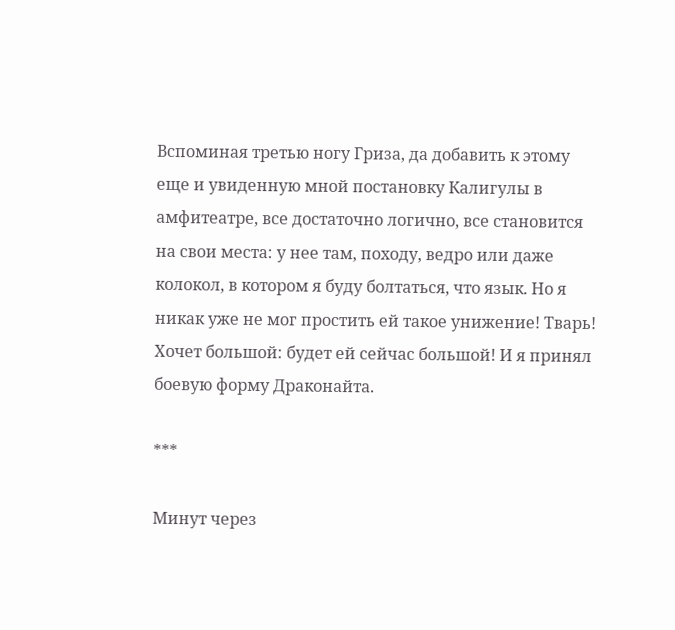Вспоминая третью ногу Гриза, да добавить к этому еще и увиденную мной постановку Калигулы в амфитеатре, все достаточно логично, все становится на свои места: у нее там, походу, ведро или даже колокол, в котором я буду болтаться, что язык. Но я никак уже не мог простить ей такое унижение! Тварь! Хочет большой: будет ей сейчас большой! И я принял боевую форму Драконайта.

***

Минут через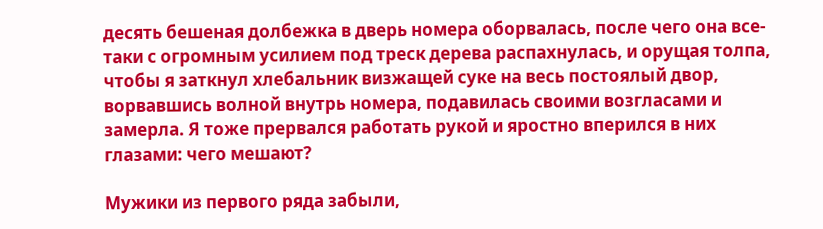десять бешеная долбежка в дверь номера оборвалась, после чего она все-таки с огромным усилием под треск дерева распахнулась, и орущая толпа, чтобы я заткнул хлебальник визжащей суке на весь постоялый двор, ворвавшись волной внутрь номера, подавилась своими возгласами и замерла. Я тоже прервался работать рукой и яростно вперился в них глазами: чего мешают?

Мужики из первого ряда забыли,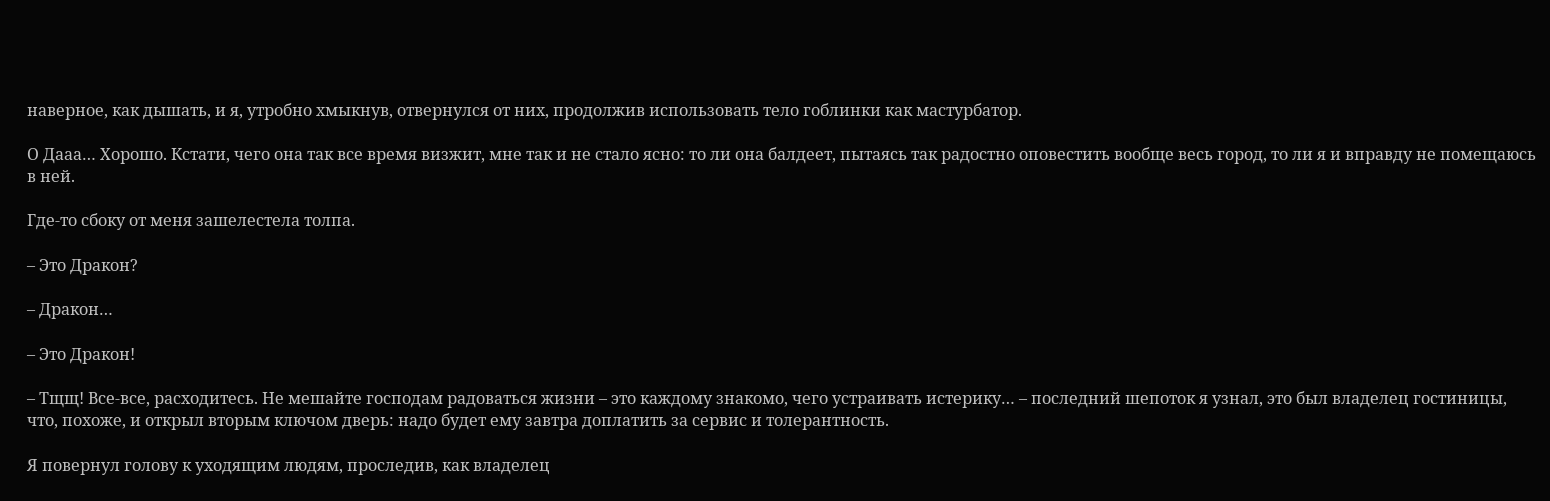наверное, как дышать, и я, утробно хмыкнув, отвернулся от них, продолжив использовать тело гоблинки как мастурбатор.

О Дааа… Хорошо. Кстати, чего она так все время визжит, мне так и не стало ясно: то ли она балдеет, пытаясь так радостно оповестить вообще весь город, то ли я и вправду не помещаюсь в ней.

Где-то сбоку от меня зашелестела толпа.

– Это Дракон?

– Дракон…

– Это Дракон!

– Тщщ! Все-все, расходитесь. Не мешайте господам радоваться жизни – это каждому знакомо, чего устраивать истерику… – последний шепоток я узнал, это был владелец гостиницы, что, похоже, и открыл вторым ключом дверь: надо будет ему завтра доплатить за сервис и толерантность.

Я повернул голову к уходящим людям, проследив, как владелец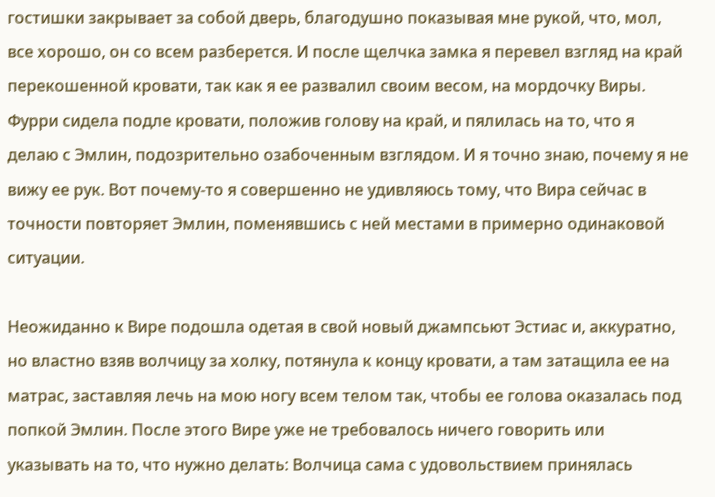гостишки закрывает за собой дверь, благодушно показывая мне рукой, что, мол, все хорошо, он со всем разберется. И после щелчка замка я перевел взгляд на край перекошенной кровати, так как я ее развалил своим весом, на мордочку Виры. Фурри сидела подле кровати, положив голову на край, и пялилась на то, что я делаю с Эмлин, подозрительно озабоченным взглядом. И я точно знаю, почему я не вижу ее рук. Вот почему-то я совершенно не удивляюсь тому, что Вира сейчас в точности повторяет Эмлин, поменявшись с ней местами в примерно одинаковой ситуации.

Неожиданно к Вире подошла одетая в свой новый джампсьют Эстиас и, аккуратно, но властно взяв волчицу за холку, потянула к концу кровати, а там затащила ее на матрас, заставляя лечь на мою ногу всем телом так, чтобы ее голова оказалась под попкой Эмлин. После этого Вире уже не требовалось ничего говорить или указывать на то, что нужно делать: Волчица сама с удовольствием принялась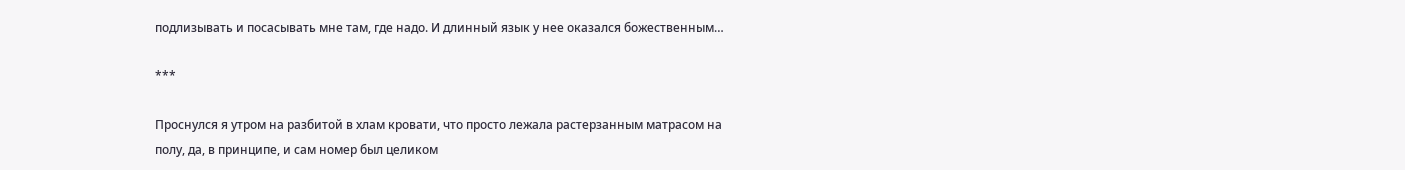подлизывать и посасывать мне там, где надо. И длинный язык у нее оказался божественным…

***

Проснулся я утром на разбитой в хлам кровати, что просто лежала растерзанным матрасом на полу, да, в принципе, и сам номер был целиком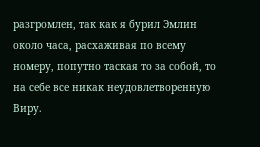разгромлен, так как я бурил Эмлин около часа, расхаживая по всему номеру, попутно таская то за собой, то на себе все никак неудовлетворенную Виру.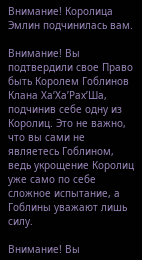Внимание! Королица Эмлин подчинилась вам.

Внимание! Вы подтвердили свое Право быть Королем Гоблинов Клана Ха‘Ха’Рах’Ша, подчинив себе одну из Королиц. Это не важно, что вы сами не являетесь Гоблином, ведь укрощение Королиц уже само по себе сложное испытание, а Гоблины уважают лишь силу.

Внимание! Вы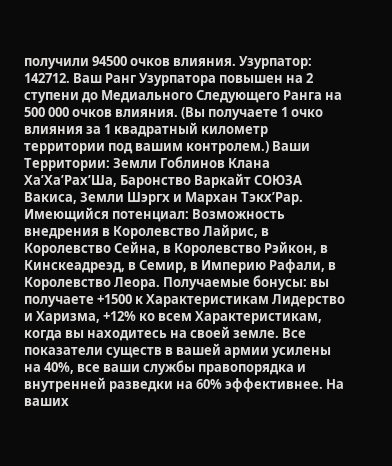получили 94500 очков влияния. Узурпатор: 142712. Ваш Ранг Узурпатора повышен на 2 ступени до Медиального Следующего Ранга на 500 000 очков влияния. (Вы получаете 1 очко влияния за 1 квадратный километр территории под вашим контролем.) Ваши Территории: Земли Гоблинов Клана Ха’Ха’Рах’Ша, Баронство Варкайт СОЮЗА Вакиса, Земли Шэргх и Мархан Тэкх’Рар. Имеющийся потенциал: Возможность внедрения в Королевство Лайрис, в Королевство Сейна, в Королевство Рэйкон, в Кинскеадреэд, в Семир, в Империю Рафали, в Королевство Леора. Получаемые бонусы: вы получаете +1500 к Характеристикам Лидерство и Харизма, +12% ко всем Характеристикам, когда вы находитесь на своей земле. Все показатели существ в вашей армии усилены на 40%, все ваши службы правопорядка и внутренней разведки на 60% эффективнее. На ваших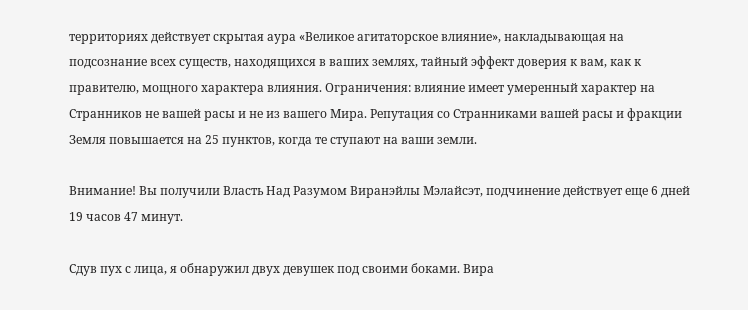территориях действует скрытая аура «Великое агитаторское влияние», накладывающая на подсознание всех существ, находящихся в ваших землях, тайный эффект доверия к вам, как к правителю, мощного характера влияния. Ограничения: влияние имеет умеренный характер на Странников не вашей расы и не из вашего Мира. Репутация со Странниками вашей расы и фракции Земля повышается на 25 пунктов, когда те ступают на ваши земли.

Внимание! Вы получили Власть Над Разумом Виранэйлы Мэлайсэт, подчинение действует еще 6 дней 19 часов 47 минут.

Сдув пух с лица, я обнаружил двух девушек под своими боками. Вира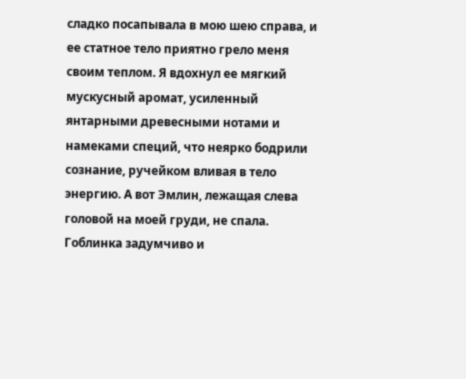сладко посапывала в мою шею справа, и ее статное тело приятно грело меня своим теплом. Я вдохнул ее мягкий мускусный аромат, усиленный янтарными древесными нотами и намеками специй, что неярко бодрили сознание, ручейком вливая в тело энергию. А вот Эмлин, лежащая слева головой на моей груди, не спала. Гоблинка задумчиво и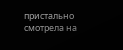пристально смотрела на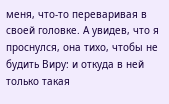меня, что-то переваривая в своей головке. А увидев, что я проснулся, она тихо, чтобы не будить Виру: и откуда в ней только такая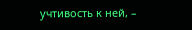учтивость к ней, –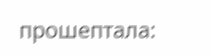прошептала: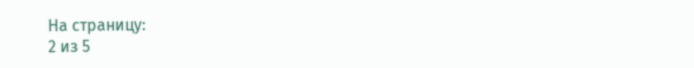На страницу:
2 из 5